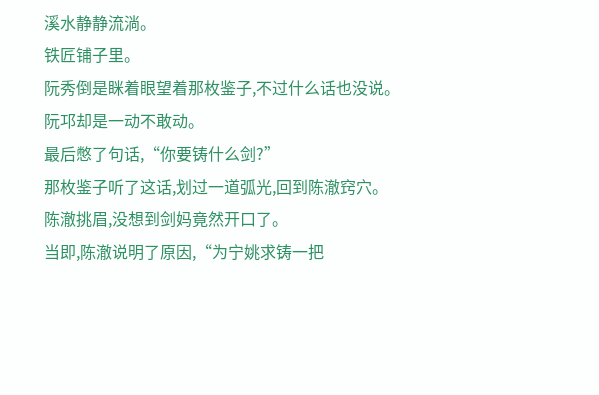溪水静静流淌。
铁匠铺子里。
阮秀倒是眯着眼望着那枚鉴子,不过什么话也没说。
阮邛却是一动不敢动。
最后憋了句话,“你要铸什么剑?”
那枚鉴子听了这话,划过一道弧光,回到陈澈窍穴。
陈澈挑眉,没想到剑妈竟然开口了。
当即,陈澈说明了原因,“为宁姚求铸一把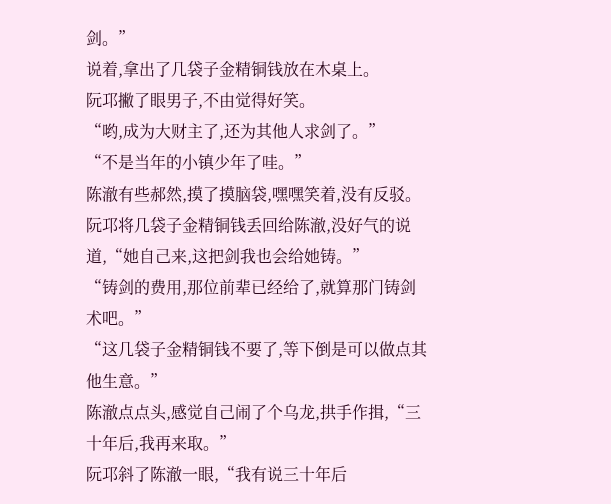剑。”
说着,拿出了几袋子金精铜钱放在木桌上。
阮邛撇了眼男子,不由觉得好笑。
“哟,成为大财主了,还为其他人求剑了。”
“不是当年的小镇少年了哇。”
陈澈有些郝然,摸了摸脑袋,嘿嘿笑着,没有反驳。
阮邛将几袋子金精铜钱丢回给陈澈,没好气的说道,“她自己来,这把剑我也会给她铸。”
“铸剑的费用,那位前辈已经给了,就算那门铸剑术吧。”
“这几袋子金精铜钱不要了,等下倒是可以做点其他生意。”
陈澈点点头,感觉自己闹了个乌龙,拱手作揖,“三十年后,我再来取。”
阮邛斜了陈澈一眼,“我有说三十年后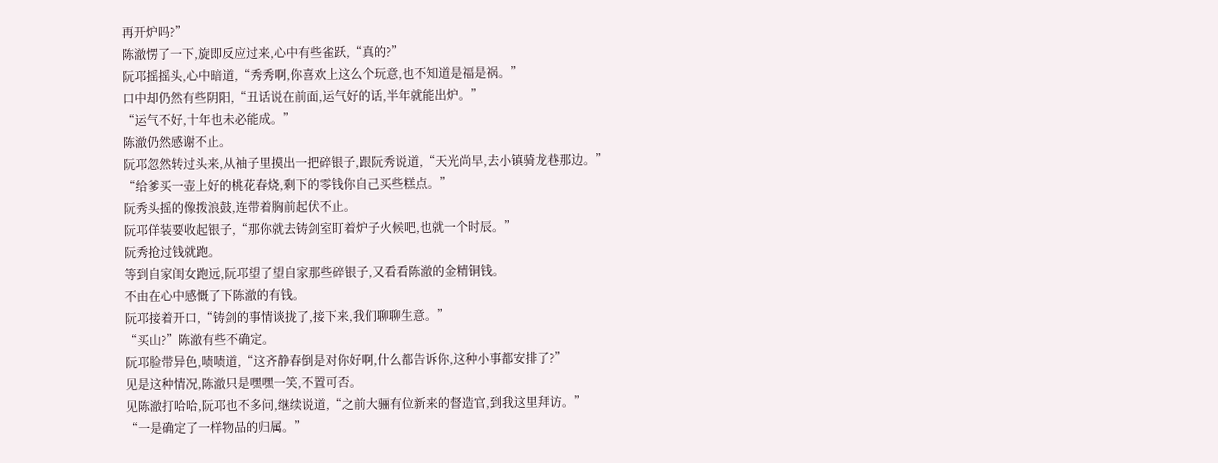再开炉吗?”
陈澈愣了一下,旋即反应过来,心中有些雀跃,“真的?”
阮邛摇摇头,心中暗道,“秀秀啊,你喜欢上这么个玩意,也不知道是福是祸。”
口中却仍然有些阴阳,“丑话说在前面,运气好的话,半年就能出炉。”
“运气不好,十年也未必能成。”
陈澈仍然感谢不止。
阮邛忽然转过头来,从袖子里摸出一把碎银子,跟阮秀说道,“天光尚早,去小镇骑龙巷那边。”
“给爹买一壶上好的桃花春烧,剩下的零钱你自己买些糕点。”
阮秀头摇的像拨浪鼓,连带着胸前起伏不止。
阮邛佯装要收起银子,“那你就去铸剑室盯着炉子火候吧,也就一个时辰。”
阮秀抢过钱就跑。
等到自家闺女跑远,阮邛望了望自家那些碎银子,又看看陈澈的金精铜钱。
不由在心中感慨了下陈澈的有钱。
阮邛接着开口,“铸剑的事情谈拢了,接下来,我们聊聊生意。”
“买山?”陈澈有些不确定。
阮邛脸带异色,啧啧道,“这齐静春倒是对你好啊,什么都告诉你,这种小事都安排了?”
见是这种情况,陈澈只是嘿嘿一笑,不置可否。
见陈澈打哈哈,阮邛也不多问,继续说道,“之前大骊有位新来的督造官,到我这里拜访。”
“一是确定了一样物品的归属。”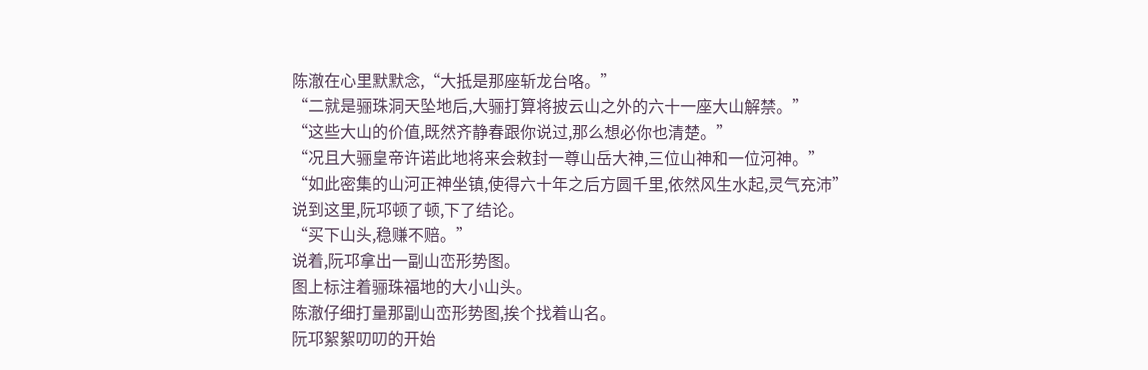陈澈在心里默默念,“大抵是那座斩龙台咯。”
“二就是骊珠洞天坠地后,大骊打算将披云山之外的六十一座大山解禁。”
“这些大山的价值,既然齐静春跟你说过,那么想必你也清楚。”
“况且大骊皇帝许诺此地将来会敕封一尊山岳大神,三位山神和一位河神。”
“如此密集的山河正神坐镇,使得六十年之后方圆千里,依然风生水起,灵气充沛”
说到这里,阮邛顿了顿,下了结论。
“买下山头,稳赚不赔。”
说着,阮邛拿出一副山峦形势图。
图上标注着骊珠福地的大小山头。
陈澈仔细打量那副山峦形势图,挨个找着山名。
阮邛絮絮叨叨的开始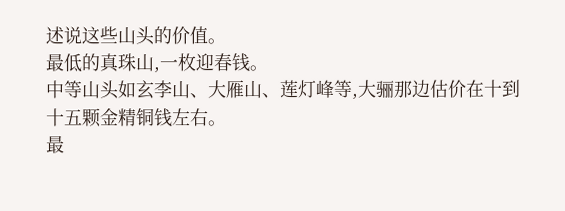述说这些山头的价值。
最低的真珠山,一枚迎春钱。
中等山头如玄李山、大雁山、莲灯峰等,大骊那边估价在十到十五颗金精铜钱左右。
最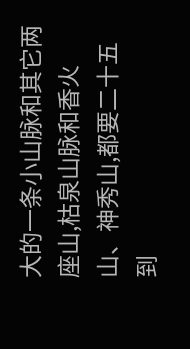大的一条小山脉和其它两座山,枯泉山脉和香火山、神秀山,都要二十五到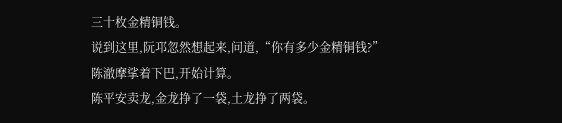三十枚金精铜钱。
说到这里,阮邛忽然想起来,问道,“你有多少金精铜钱?”
陈澈摩挲着下巴,开始计算。
陈平安卖龙,金龙挣了一袋,土龙挣了两袋。